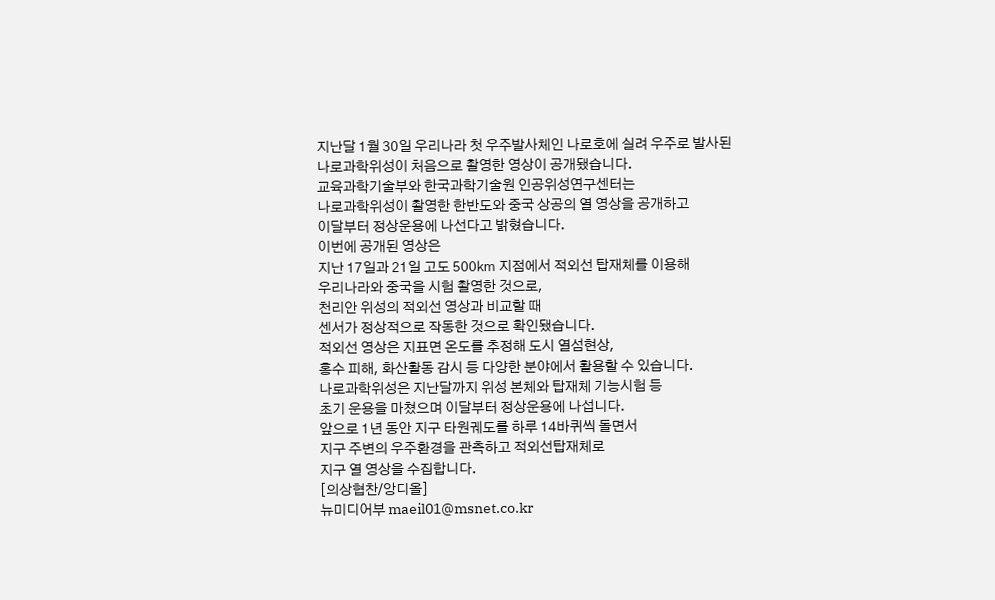지난달 1월 30일 우리나라 첫 우주발사체인 나로호에 실려 우주로 발사된
나로과학위성이 처음으로 촬영한 영상이 공개됐습니다.
교육과학기술부와 한국과학기술원 인공위성연구센터는
나로과학위성이 촬영한 한반도와 중국 상공의 열 영상을 공개하고
이달부터 정상운용에 나선다고 밝혔습니다.
이번에 공개된 영상은
지난 17일과 21일 고도 500㎞ 지점에서 적외선 탑재체를 이용해
우리나라와 중국을 시험 촬영한 것으로,
천리안 위성의 적외선 영상과 비교할 때
센서가 정상적으로 작동한 것으로 확인됐습니다.
적외선 영상은 지표면 온도를 추정해 도시 열섬현상,
홍수 피해, 화산활동 감시 등 다양한 분야에서 활용할 수 있습니다.
나로과학위성은 지난달까지 위성 본체와 탑재체 기능시험 등
초기 운용을 마쳤으며 이달부터 정상운용에 나섭니다.
앞으로 1년 동안 지구 타원궤도를 하루 14바퀴씩 돌면서
지구 주변의 우주환경을 관측하고 적외선탑재체로
지구 열 영상을 수집합니다.
[의상협찬/앙디올]
뉴미디어부 maeil01@msnet.co.kr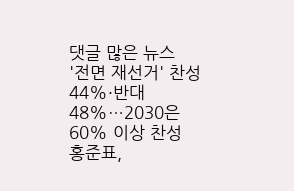댓글 많은 뉴스
'전면 재선거' 찬성 44%·반대 48%…2030은 60% 이상 찬성
홍준표,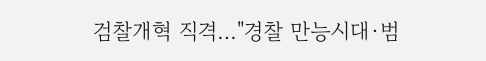검찰개혁 직격…"경찰 만능시대·범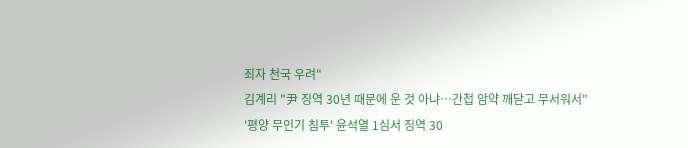죄자 천국 우려"
김계리 "尹 징역 30년 때문에 운 것 아냐…간첩 암약 깨닫고 무서워서"
'평양 무인기 침투' 윤석열 1심서 징역 30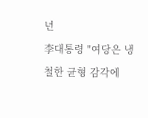년
李대통령 "여당은 냉철한 균형 감각에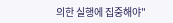의한 실행에 집중해야"